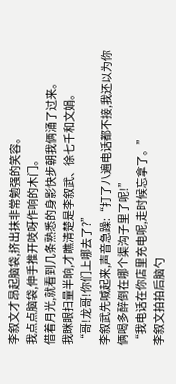李叙文才昂起脑袋,挤出抹非常勉强的笑容。
我点点脑袋,伸手推开吱呀作响的木门。
借着月光,就看到几条熟悉的身影快步朝我俩涌了过来。
我眯眼扫量半晌,才瞧清楚是李叙武、徐七千和文娟。
“哥!龙哥!你们上哪去了?”
李叙武先喊起来,声音急躁:“打了八遍电话都不接,我还以为你俩喝多醉倒在哪个渠沟子里了呢!”
“我电话在你店里充电呢,走时候忘拿了。”
李叙文拍拍后脑勺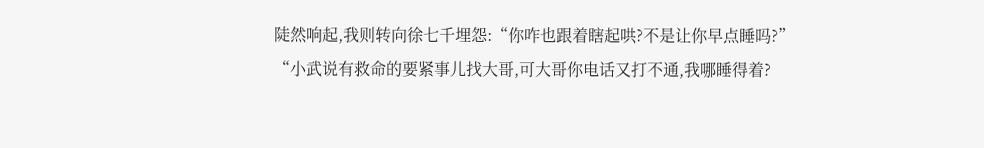陡然响起,我则转向徐七千埋怨:“你咋也跟着瞎起哄?不是让你早点睡吗?”
“小武说有救命的要紧事儿找大哥,可大哥你电话又打不通,我哪睡得着?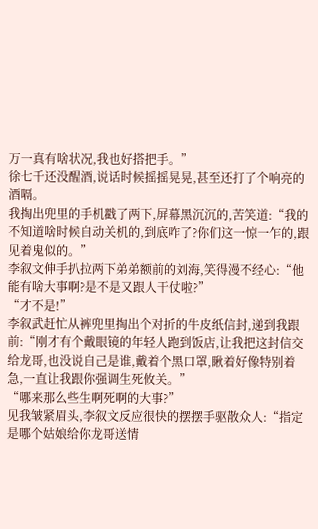万一真有啥状况,我也好搭把手。”
徐七千还没醒酒,说话时候摇摇晃晃,甚至还打了个响亮的酒嗝。
我掏出兜里的手机戳了两下,屏幕黑沉沉的,苦笑道:“我的不知道啥时候自动关机的,到底咋了?你们这一惊一乍的,跟见着鬼似的。”
李叙文伸手扒拉两下弟弟额前的刘海,笑得漫不经心:“他能有啥大事啊?是不是又跟人干仗啦?”
“才不是!”
李叙武赶忙从裤兜里掏出个对折的牛皮纸信封,递到我跟前:“刚才有个戴眼镜的年轻人跑到饭店,让我把这封信交给龙哥,也没说自己是谁,戴着个黑口罩,瞅着好像特别着急,一直让我跟你强调生死攸关。”
“哪来那么些生啊死啊的大事?”
见我皱紧眉头,李叙文反应很快的摆摆手驱散众人:“指定是哪个姑娘给你龙哥送情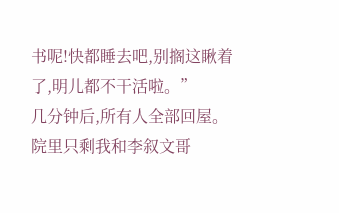书呢!快都睡去吧,别搁这瞅着了,明儿都不干活啦。”
几分钟后,所有人全部回屋。
院里只剩我和李叙文哥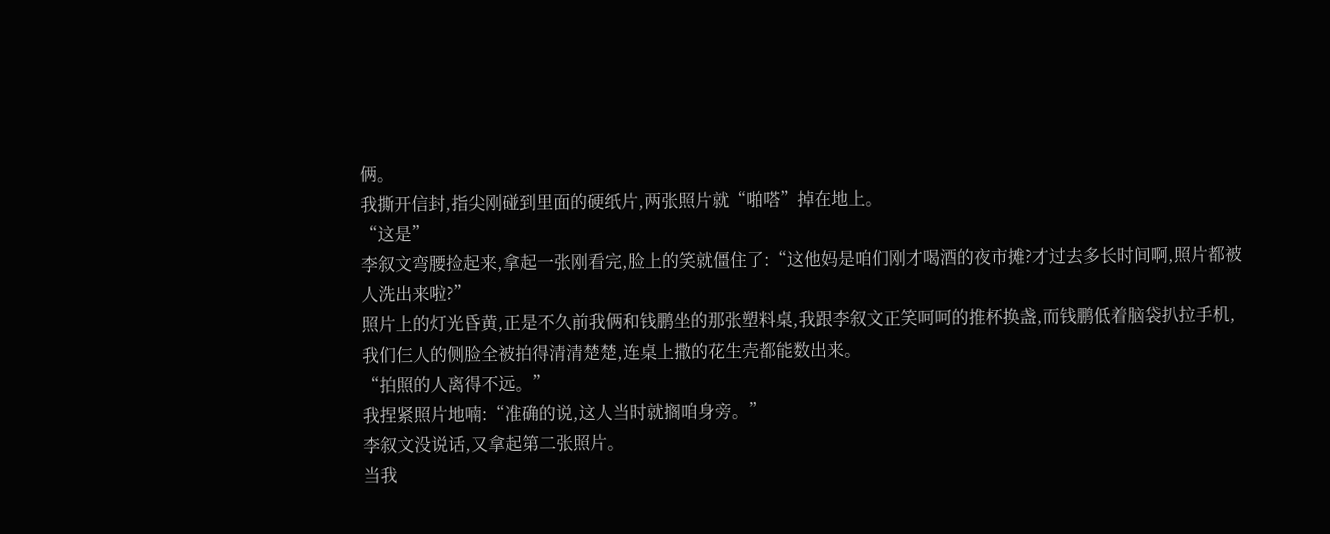俩。
我撕开信封,指尖刚碰到里面的硬纸片,两张照片就“啪嗒”掉在地上。
“这是”
李叙文弯腰捡起来,拿起一张刚看完,脸上的笑就僵住了:“这他妈是咱们刚才喝酒的夜市摊?才过去多长时间啊,照片都被人洗出来啦?”
照片上的灯光昏黄,正是不久前我俩和钱鹏坐的那张塑料桌,我跟李叙文正笑呵呵的推杯换盏,而钱鹏低着脑袋扒拉手机,我们仨人的侧脸全被拍得清清楚楚,连桌上撒的花生壳都能数出来。
“拍照的人离得不远。”
我捏紧照片地喃:“准确的说,这人当时就搁咱身旁。”
李叙文没说话,又拿起第二张照片。
当我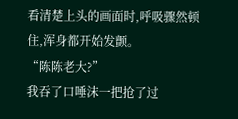看清楚上头的画面时,呼吸骤然顿住,浑身都开始发颤。
“陈陈老大?”
我吞了口唾沫一把抢了过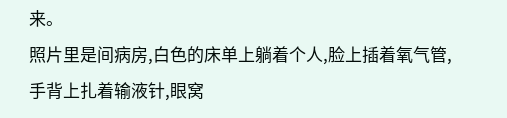来。
照片里是间病房,白色的床单上躺着个人,脸上插着氧气管,手背上扎着输液针,眼窝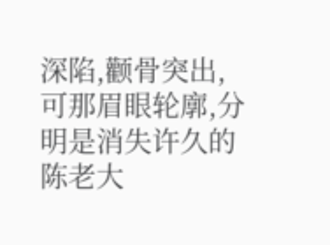深陷,颧骨突出,可那眉眼轮廓,分明是消失许久的陈老大